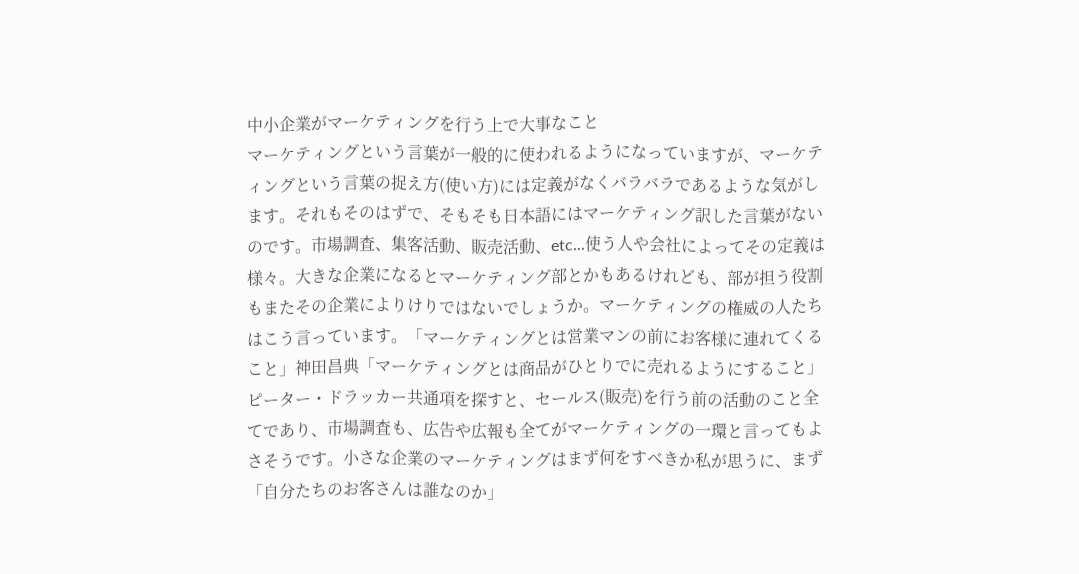中小企業がマーケティングを行う上で大事なこと
マーケティングという言葉が一般的に使われるようになっていますが、マーケティングという言葉の捉え方(使い方)には定義がなくバラバラであるような気がします。それもそのはずで、そもそも日本語にはマーケティング訳した言葉がないのです。市場調査、集客活動、販売活動、etc...使う人や会社によってその定義は様々。大きな企業になるとマーケティング部とかもあるけれども、部が担う役割もまたその企業によりけりではないでしょうか。マーケティングの権威の人たちはこう言っています。「マーケティングとは営業マンの前にお客様に連れてくること」神田昌典「マーケティングとは商品がひとりでに売れるようにすること」ピーター・ドラッカー共通項を探すと、セールス(販売)を行う前の活動のこと全てであり、市場調査も、広告や広報も全てがマーケティングの一環と言ってもよさそうです。小さな企業のマーケティングはまず何をすべきか私が思うに、まず「自分たちのお客さんは誰なのか」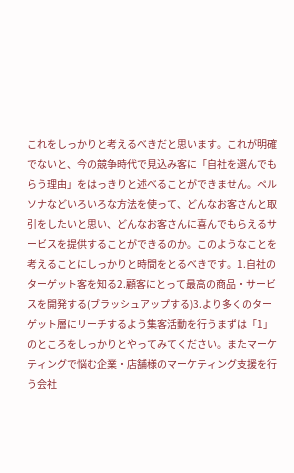これをしっかりと考えるべきだと思います。これが明確でないと、今の競争時代で見込み客に「自社を選んでもらう理由」をはっきりと述べることができません。ペルソナなどいろいろな方法を使って、どんなお客さんと取引をしたいと思い、どんなお客さんに喜んでもらえるサービスを提供することができるのか。このようなことを考えることにしっかりと時間をとるべきです。1.自社のターゲット客を知る2.顧客にとって最高の商品・サービスを開発する(ブラッシュアップする)3.より多くのターゲット層にリーチするよう集客活動を行うまずは「1」のところをしっかりとやってみてください。またマーケティングで悩む企業・店舗様のマーケティング支援を行う会社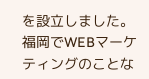を設立しました。福岡でWEBマーケティングのことな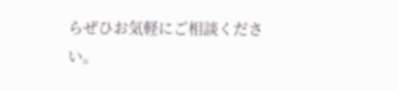らぜひお気軽にご相談ください。